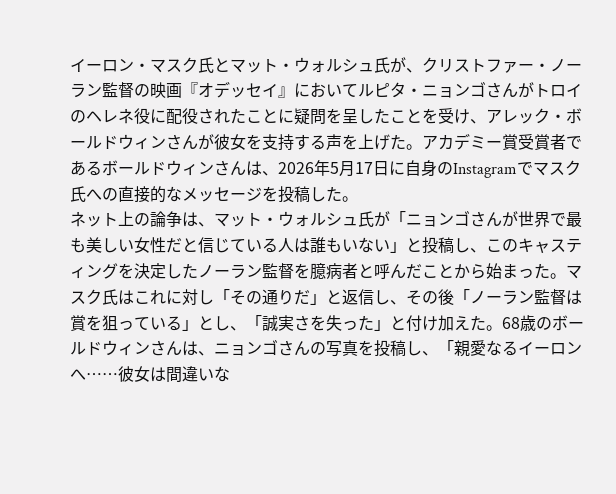イーロン・マスク氏とマット・ウォルシュ氏が、クリストファー・ノーラン監督の映画『オデッセイ』においてルピタ・ニョンゴさんがトロイのヘレネ役に配役されたことに疑問を呈したことを受け、アレック・ボールドウィンさんが彼女を支持する声を上げた。アカデミー賞受賞者であるボールドウィンさんは、2026年5月17日に自身のInstagramでマスク氏への直接的なメッセージを投稿した。
ネット上の論争は、マット・ウォルシュ氏が「ニョンゴさんが世界で最も美しい女性だと信じている人は誰もいない」と投稿し、このキャスティングを決定したノーラン監督を臆病者と呼んだことから始まった。マスク氏はこれに対し「その通りだ」と返信し、その後「ノーラン監督は賞を狙っている」とし、「誠実さを失った」と付け加えた。68歳のボールドウィンさんは、ニョンゴさんの写真を投稿し、「親愛なるイーロンへ……彼女は間違いな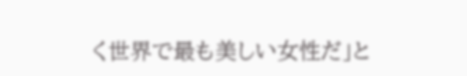く世界で最も美しい女性だ」と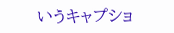いうキャプショ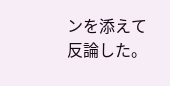ンを添えて反論した。